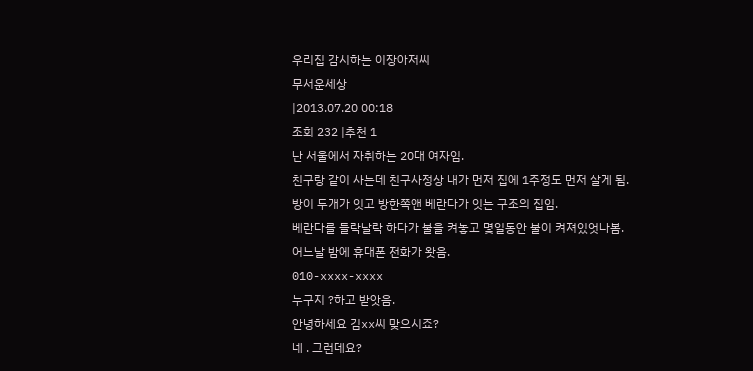우리집 감시하는 이장아저씨
무서운세상
|2013.07.20 00:18
조회 232 |추천 1
난 서울에서 자취하는 20대 여자임.
친구랑 같이 사는데 친구사정상 내가 먼저 집에 1주정도 먼저 살게 됨.
방이 두개가 잇고 방한쪽앤 베란다가 잇는 구조의 집임.
베란다를 들락날락 하다가 불을 켜놓고 몇일동안 불이 켜져있엇나봄.
어느날 밤에 휴대폰 전화가 왓음.
010-xxxx-xxxx
누구지 ?하고 받앗음.
안녕하세요 김xx씨 맞으시죠?
네 . 그런데요?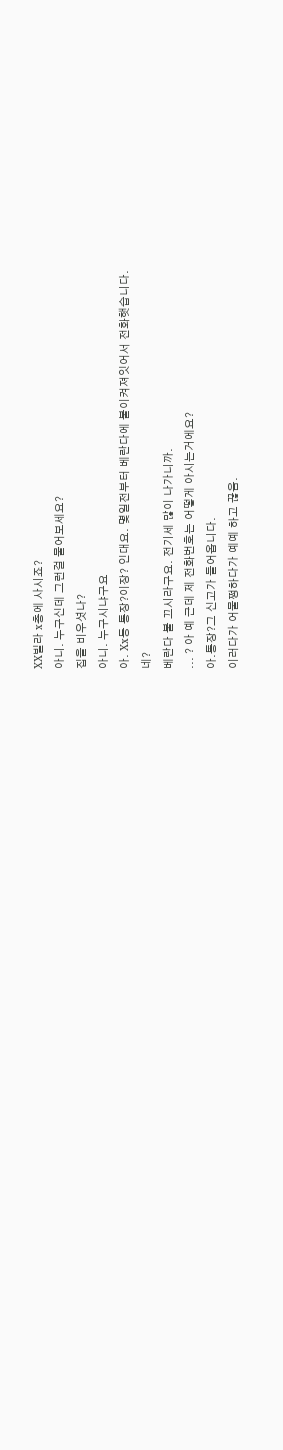XX빌라 x층에 사시죠?
아니. 누구신데 그런걸 물어보세요?
집을 비우셧나?
아니. 누구시냐구요
아. Xx동 통장?이장? 인대요. 몇일전부터 베란다에 불이켜져잇어서 전화햇습니다.
네?
베란다 불 끄시라구요. 전기세 많이 나가니까.
... ? 아 예 근데 제 전화번호는 어떻게 아시는거에요?
아.통장?그 신고가 들어옵니다.
이러다가 어물쩡하다가 예예 하고 끊음.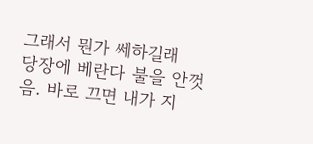그래서 뭔가 쎄하길래
당장에 베란다 불을 안껏음. 바로 끄면 내가 지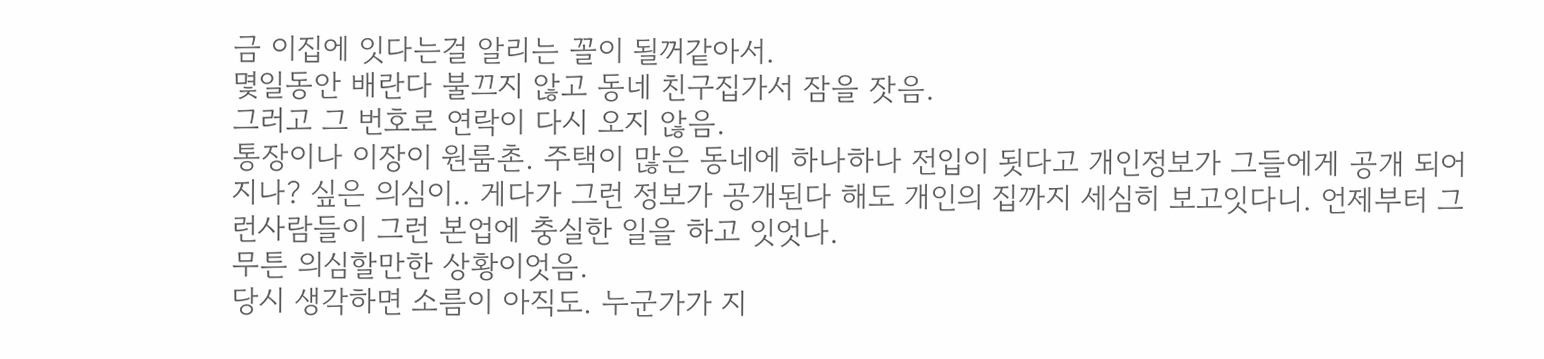금 이집에 잇다는걸 알리는 꼴이 될꺼같아서.
몇일동안 배란다 불끄지 않고 동네 친구집가서 잠을 잣음.
그러고 그 번호로 연락이 다시 오지 않음.
통장이나 이장이 원룸촌. 주택이 많은 동네에 하나하나 전입이 됫다고 개인정보가 그들에게 공개 되어지나? 싶은 의심이.. 게다가 그런 정보가 공개된다 해도 개인의 집까지 세심히 보고잇다니. 언제부터 그런사람들이 그런 본업에 충실한 일을 하고 잇엇나.
무튼 의심할만한 상황이엇음.
당시 생각하면 소름이 아직도. 누군가가 지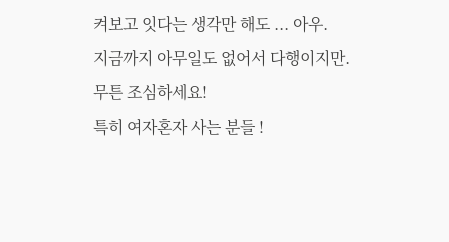켜보고 잇다는 생각만 해도 ... 아우.
지금까지 아무일도 없어서 다행이지만.
무튼 조심하세요!
특히 여자혼자 사는 분들 !